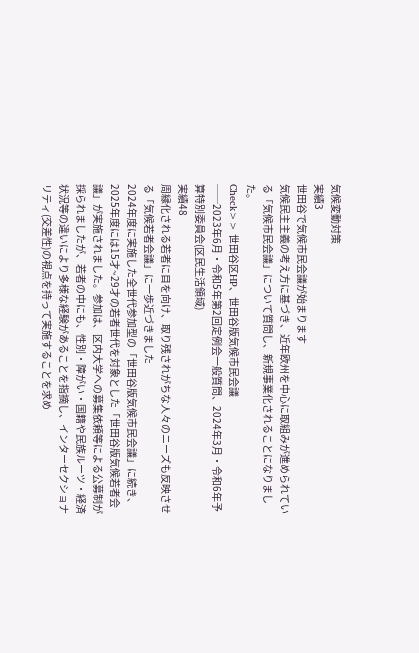気候変動対策
実績3
世田谷で気候市民会議が始まります
気候民主主義の考え方に基づき、近年欧州を中心に取組みが進められている「気候市民会議」について質問し、新規事業化されることになりました。
Check>> 世田谷区HP、世田谷版気候市民会議
──2023年6月・令和5年第2回定例会一般質問、2024年3月・令和6年予算特別委員会(区民生活領域)
実績48
周縁化される若者に目を向け、取り残されがちな人々のニーズも反映させる「気候若者会議」に一歩近づきました
2024年度に実施した全世代参加型の「世田谷版気候市民会議」に続き、2025年度には15才~29才の若者世代を対象とした「世田谷版気候若者会議」が実施されました。参加は、区内大学への募集依頼等による公募制が採られましたが、若者の中にも、性別・障がい・国籍や民族ルーツ・経済状況等の違いにより多様な経験があることを指摘し、インターセクショナリティ(交差性)の視点を持って実施することを求め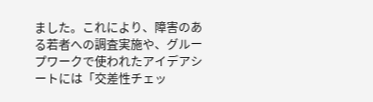ました。これにより、障害のある若者への調査実施や、グループワークで使われたアイデアシートには「交差性チェッ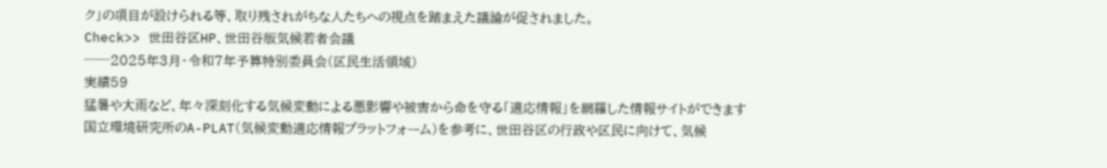ク」の項目が設けられる等、取り残されがちな人たちへの視点を踏まえた議論が促されました。
Check>> 世田谷区HP、世田谷版気候若者会議
──2025年3月・令和7年予算特別委員会(区民生活領域)
実績59
猛暑や大雨など、年々深刻化する気候変動による悪影響や被害から命を守る「適応情報」を網羅した情報サイトができます
国立環境研究所のA-PLAT(気候変動適応情報プラットフォーム)を参考に、世田谷区の行政や区民に向けて、気候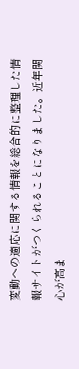変動への適応に関する情報を総合的に整理した情報サイトがつくられることになりました。近年関心が高ま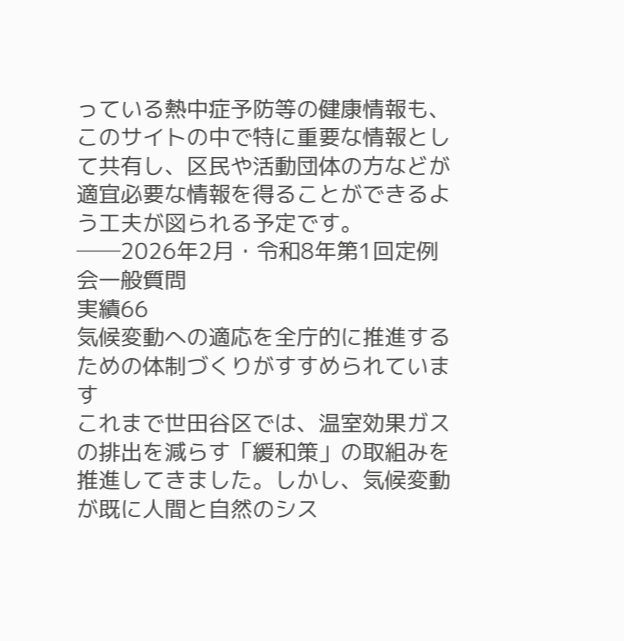っている熱中症予防等の健康情報も、このサイトの中で特に重要な情報として共有し、区民や活動団体の方などが適宜必要な情報を得ることができるよう工夫が図られる予定です。
──2026年2月・令和8年第1回定例会一般質問
実績66
気候変動への適応を全庁的に推進するための体制づくりがすすめられています
これまで世田谷区では、温室効果ガスの排出を減らす「緩和策」の取組みを推進してきました。しかし、気候変動が既に人間と自然のシス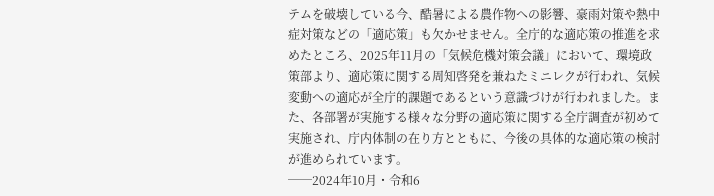テムを破壊している今、酷暑による農作物への影響、豪雨対策や熱中症対策などの「適応策」も欠かせません。全庁的な適応策の推進を求めたところ、2025年11月の「気候危機対策会議」において、環境政策部より、適応策に関する周知啓発を兼ねたミニレクが行われ、気候変動への適応が全庁的課題であるという意識づけが行われました。また、各部署が実施する様々な分野の適応策に関する全庁調査が初めて実施され、庁内体制の在り方とともに、今後の具体的な適応策の検討が進められています。
──2024年10月・令和6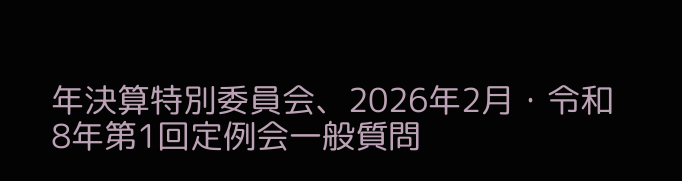年決算特別委員会、2026年2月・令和8年第1回定例会一般質問